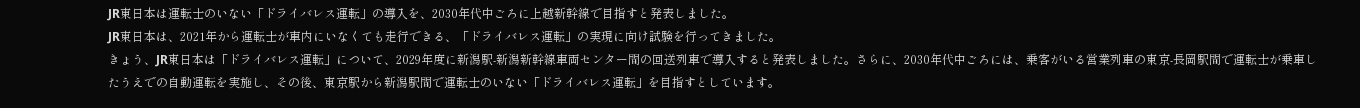JR東日本は運転士のいない「ドライバレス運転」の導入を、2030年代中ごろに上越新幹線で目指すと発表しました。
JR東日本は、2021年から運転士が車内にいなくても走行できる、「ドライバレス運転」の実現に向け試験を行ってきました。
きょう、JR東日本は「ドライバレス運転」について、2029年度に新潟駅-新潟新幹線車両センター間の回送列車で導入すると発表しました。さらに、2030年代中ごろには、乗客がいる営業列車の東京-長岡駅間で運転士が乗車したうえでの自動運転を実施し、その後、東京駅から新潟駅間で運転士のいない「ドライバレス運転」を目指すとしています。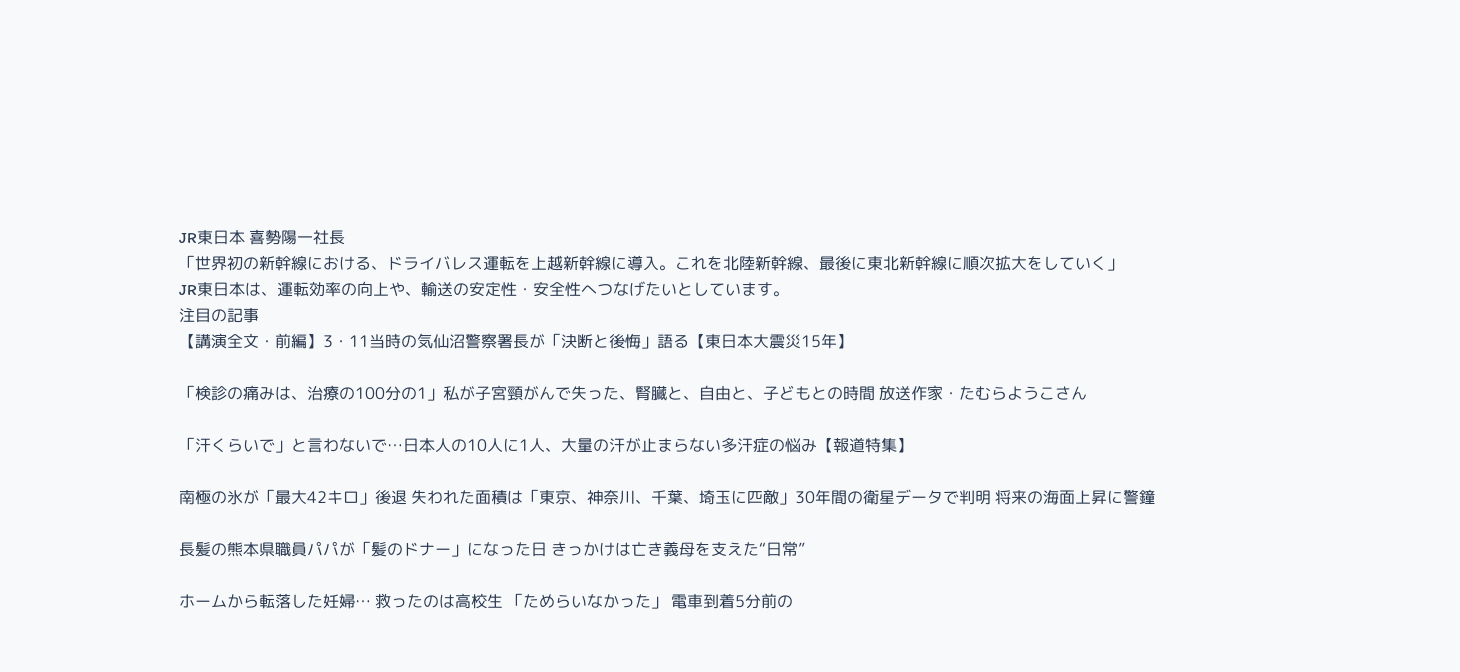JR東日本 喜勢陽一社長
「世界初の新幹線における、ドライバレス運転を上越新幹線に導入。これを北陸新幹線、最後に東北新幹線に順次拡大をしていく」
JR東日本は、運転効率の向上や、輸送の安定性・安全性へつなげたいとしています。
注目の記事
【講演全文・前編】3・11当時の気仙沼警察署長が「決断と後悔」語る【東日本大震災15年】

「検診の痛みは、治療の100分の1」私が子宮頸がんで失った、腎臓と、自由と、子どもとの時間 放送作家・たむらようこさん

「汗くらいで」と言わないで…日本人の10人に1人、大量の汗が止まらない多汗症の悩み【報道特集】

南極の氷が「最大42キロ」後退 失われた面積は「東京、神奈川、千葉、埼玉に匹敵」30年間の衛星データで判明 将来の海面上昇に警鐘

長髪の熊本県職員パパが「髪のドナー」になった日 きっかけは亡き義母を支えた“日常”

ホームから転落した妊婦… 救ったのは高校生 「ためらいなかった」 電車到着5分前の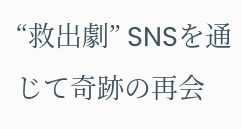“救出劇” SNSを通じて奇跡の再会